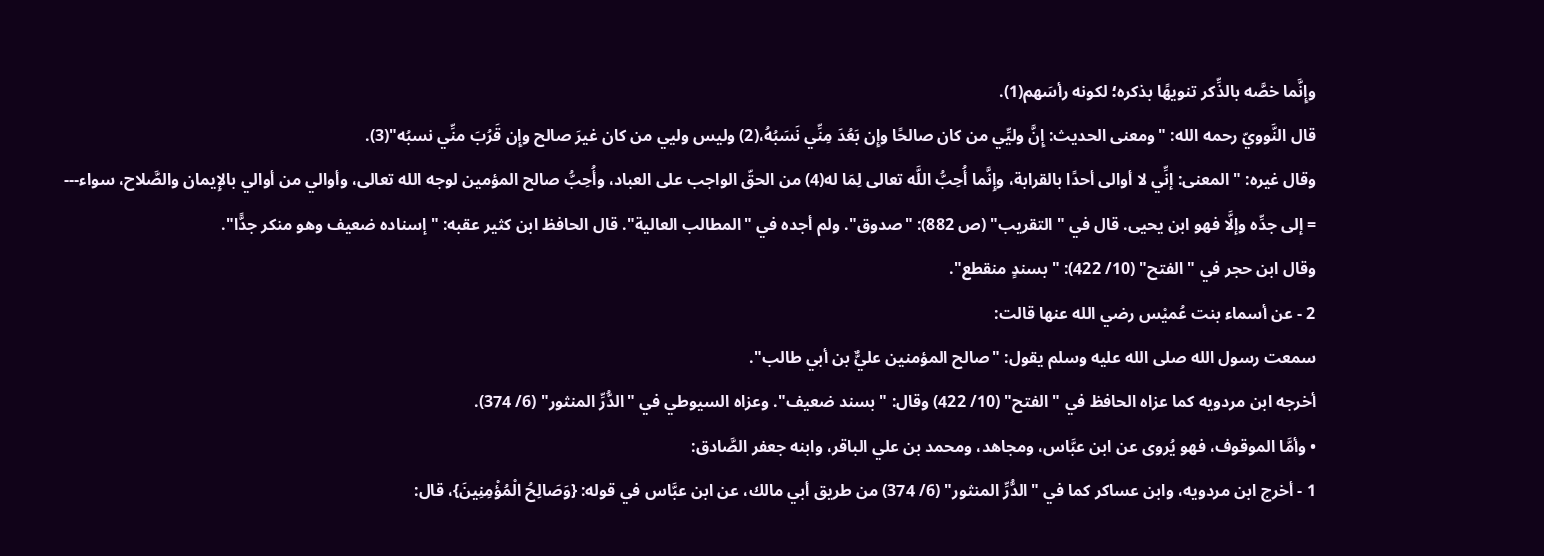وإِنَّما خصَّه بالذِّكر تنويهًا بذكره؛ لكونه رأسَهم(1).
قال النَّوويّ رحمه الله: "ومعنى الحديث: إِنَّ وليِّي من كان صالحًا وإِن بَعُدَ مِنِّي نَسَبُهُ،(2) وليس وليي من كان غيرَ صالح وإِن قَرُبَ منِّي نسبُه"(3).
وقال غيره: "المعنى: إنِّي لا أوالى أحدًا بالقرابة، وإِنَّما أُحِبُّ اللَّه تعالى لِمَا له(4) من الحقّ الواجب على العباد، وأُحِبُّ صالح المؤمين لوجه الله تعالى، وأوالي من أوالي بالإِيمان والصَّلاح، سواء---
= إلى جدِّه وإلَّا فهو ابن يحيى. قال في "التقريب" (ص 882): "صدوق". ولم أجده في "المطالب العالية". قال الحافظ ابن كثير عقبه: "إسناده ضعيف وهو منكر جدًّا".
وقال ابن حجر في "الفتح" (10/ 422): "بسندٍ منقطع".
2 - عن أسماء بنت عُميْس رضي الله عنها قالت:
سمعت رسول الله صلى الله عليه وسلم يقول: "صالح المؤمنين عليٌّ بن أبي طالب".
أخرجه ابن مردويه كما عزاه الحافظ في "الفتح" (10/ 422) وقال: "بسند ضعيف". وعزاه السيوطي في "الدُّرِّ المنثور" (6/ 374).
• وأمَّا الموقوف، فهو يُروى عن ابن عبَّاس، ومجاهد، ومحمد بن علي الباقر، وابنه جعفر الصَّادق:
1 - أخرج ابن مردويه، وابن عساكر كما في "الدُّرِّ المنثور" (6/ 374) من طريق أبي مالك، عن ابن عبَّاس في قوله: {وَصَالِحُ الْمُؤْمِنِينَ}، قال: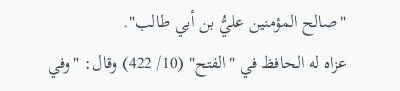"صالح المؤمنين عليُّ بن أبي طالب".
عزاه له الحافظ في "الفتح" (10/ 422) وقال: "وفي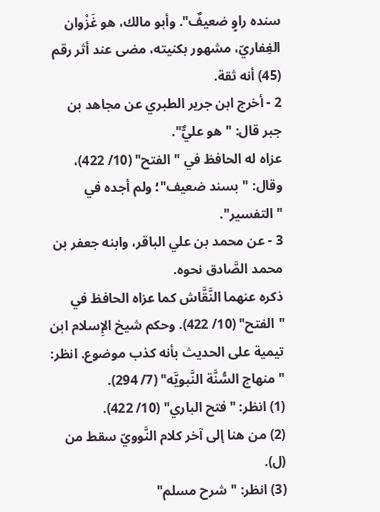سنده راوٍ ضعيفٌ". وأبو مالك، هو غَزْوان الغِفاريّ، مشهور بكنيته، مضى عند أثر رقم (45) أنه ثقة.
2 - أخرج ابن جرير الطبري عن مجاهد بن جبر قال: "هو عليٌّ".
عزاه له الحافظ في "الفتح" (10/ 422)، وقال: "بسند ضعيف"؛ ولم أجده في "التفسير".
3 - عن محمد بن علي الباقر، وابنه جعفر بن محمد الصَّادق نحوه.
ذكره عنهما النَّقَّاش كما عزاه الحافظ في "الفتح" (10/ 422). وحكم شيخ الإِسلام ابن تيمية على الحديث بأنه كذب موضوع. انظر: "منهاج السُّنَّة النَّبويَّه" (7/ 294).
(1) انظر: "فتح الباري" (10/ 422).
(2) من هنا إلى آخر كلام النَّوويّ سقط من (ل).
(3) انظر: "شرح مسلم"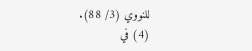للنووي (3/ 88).
(4) في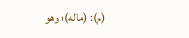(م): (ماله)؛ وهو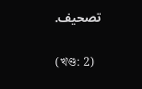تصحيف.

(খণ্ড: 2)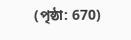(পৃষ্ঠা: 670)